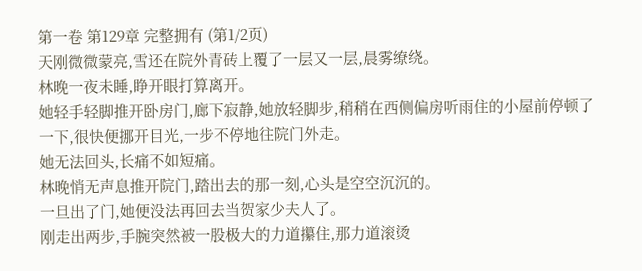第一卷 第129章 完整拥有 (第1/2页)
天刚微微蒙亮,雪还在院外青砖上覆了一层又一层,晨雾缭绕。
林晚一夜未睡,睁开眼打算离开。
她轻手轻脚推开卧房门,廊下寂静,她放轻脚步,稍稍在西侧偏房听雨住的小屋前停顿了一下,很快便挪开目光,一步不停地往院门外走。
她无法回头,长痛不如短痛。
林晚悄无声息推开院门,踏出去的那一刻,心头是空空沉沉的。
一旦出了门,她便没法再回去当贺家少夫人了。
刚走出两步,手腕突然被一股极大的力道攥住,那力道滚烫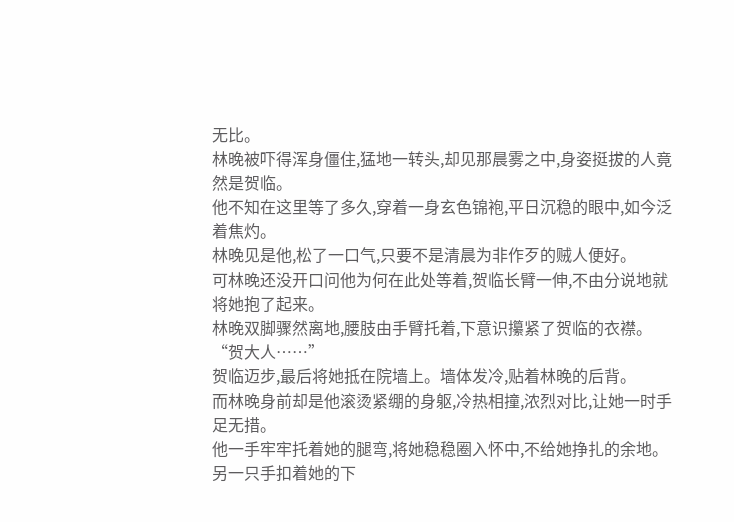无比。
林晚被吓得浑身僵住,猛地一转头,却见那晨雾之中,身姿挺拔的人竟然是贺临。
他不知在这里等了多久,穿着一身玄色锦袍,平日沉稳的眼中,如今泛着焦灼。
林晚见是他,松了一口气,只要不是清晨为非作歹的贼人便好。
可林晚还没开口问他为何在此处等着,贺临长臂一伸,不由分说地就将她抱了起来。
林晚双脚骤然离地,腰肢由手臂托着,下意识攥紧了贺临的衣襟。
“贺大人……”
贺临迈步,最后将她抵在院墙上。墙体发冷,贴着林晚的后背。
而林晚身前却是他滚烫紧绷的身躯,冷热相撞,浓烈对比,让她一时手足无措。
他一手牢牢托着她的腿弯,将她稳稳圈入怀中,不给她挣扎的余地。
另一只手扣着她的下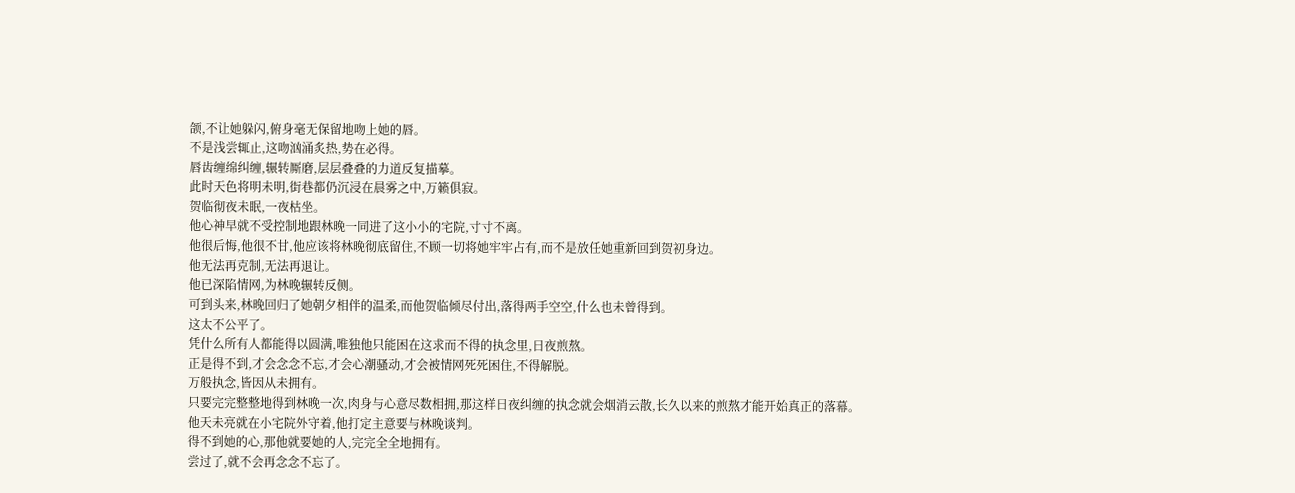颌,不让她躲闪,俯身毫无保留地吻上她的唇。
不是浅尝辄止,这吻汹涌炙热,势在必得。
唇齿缠绵纠缠,辗转厮磨,层层叠叠的力道反复描摹。
此时天色将明未明,街巷都仍沉浸在晨雾之中,万籁俱寂。
贺临彻夜未眠,一夜枯坐。
他心神早就不受控制地跟林晚一同进了这小小的宅院,寸寸不离。
他很后悔,他很不甘,他应该将林晚彻底留住,不顾一切将她牢牢占有,而不是放任她重新回到贺初身边。
他无法再克制,无法再退让。
他已深陷情网,为林晚辗转反侧。
可到头来,林晚回归了她朝夕相伴的温柔,而他贺临倾尽付出,落得两手空空,什么也未曾得到。
这太不公平了。
凭什么所有人都能得以圆满,唯独他只能困在这求而不得的执念里,日夜煎熬。
正是得不到,才会念念不忘,才会心潮骚动,才会被情网死死困住,不得解脱。
万般执念,皆因从未拥有。
只要完完整整地得到林晚一次,肉身与心意尽数相拥,那这样日夜纠缠的执念就会烟消云散,长久以来的煎熬才能开始真正的落幕。
他天未亮就在小宅院外守着,他打定主意要与林晚谈判。
得不到她的心,那他就要她的人,完完全全地拥有。
尝过了,就不会再念念不忘了。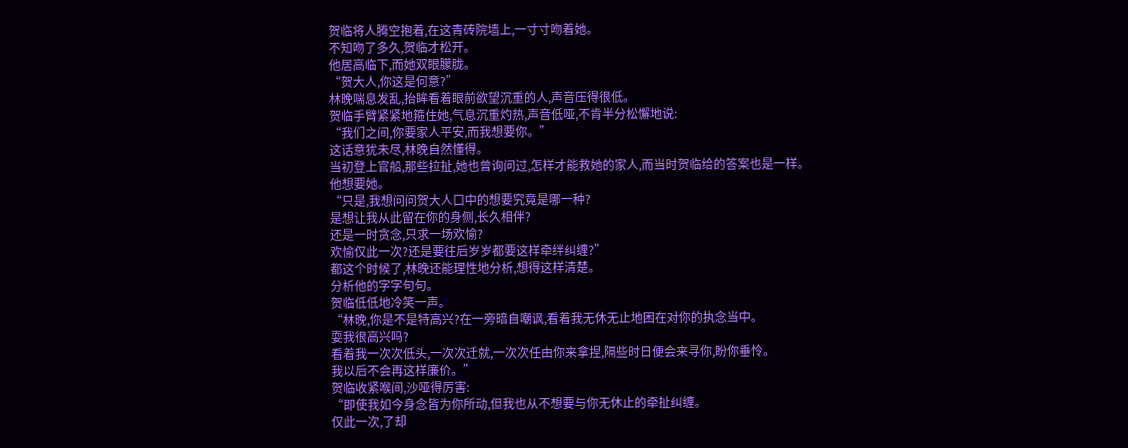贺临将人腾空抱着,在这青砖院墙上,一寸寸吻着她。
不知吻了多久,贺临才松开。
他居高临下,而她双眼朦胧。
“贺大人,你这是何意?”
林晚喘息发乱,抬眸看着眼前欲望沉重的人,声音压得很低。
贺临手臂紧紧地箍住她,气息沉重灼热,声音低哑,不肯半分松懈地说:
“我们之间,你要家人平安,而我想要你。”
这话意犹未尽,林晚自然懂得。
当初登上官船,那些拉扯,她也曾询问过,怎样才能救她的家人,而当时贺临给的答案也是一样。
他想要她。
“只是,我想问问贺大人口中的想要究竟是哪一种?
是想让我从此留在你的身侧,长久相伴?
还是一时贪念,只求一场欢愉?
欢愉仅此一次?还是要往后岁岁都要这样牵绊纠缠?”
都这个时候了,林晚还能理性地分析,想得这样清楚。
分析他的字字句句。
贺临低低地冷笑一声。
“林晚,你是不是特高兴?在一旁暗自嘲讽,看着我无休无止地困在对你的执念当中。
耍我很高兴吗?
看着我一次次低头,一次次迁就,一次次任由你来拿捏,隔些时日便会来寻你,盼你垂怜。
我以后不会再这样廉价。”
贺临收紧喉间,沙哑得厉害:
“即使我如今身念皆为你所动,但我也从不想要与你无休止的牵扯纠缠。
仅此一次,了却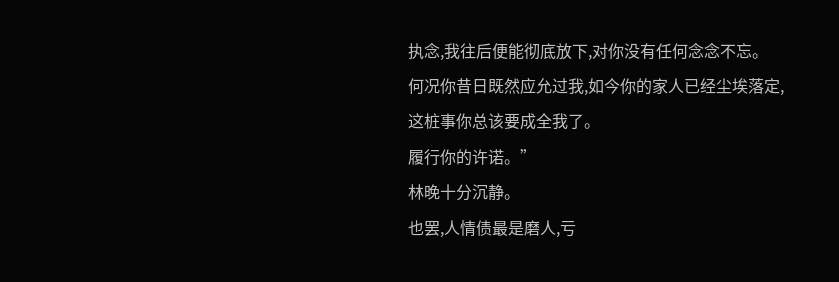执念,我往后便能彻底放下,对你没有任何念念不忘。
何况你昔日既然应允过我,如今你的家人已经尘埃落定,这桩事你总该要成全我了。
履行你的许诺。”
林晚十分沉静。
也罢,人情债最是磨人,亏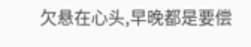欠悬在心头,早晚都是要偿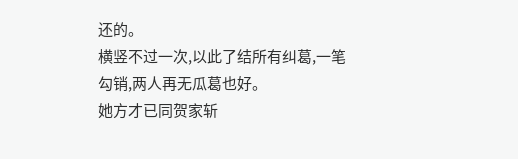还的。
横竖不过一次,以此了结所有纠葛,一笔勾销,两人再无瓜葛也好。
她方才已同贺家斩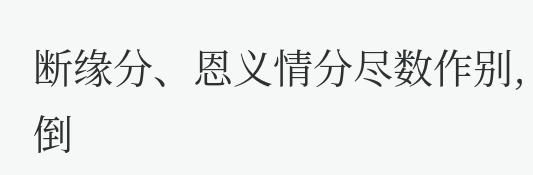断缘分、恩义情分尽数作别,倒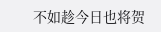不如趁今日也将贺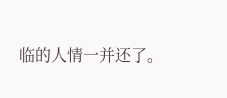临的人情一并还了。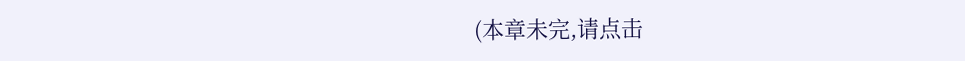(本章未完,请点击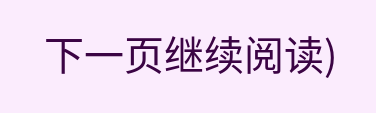下一页继续阅读)